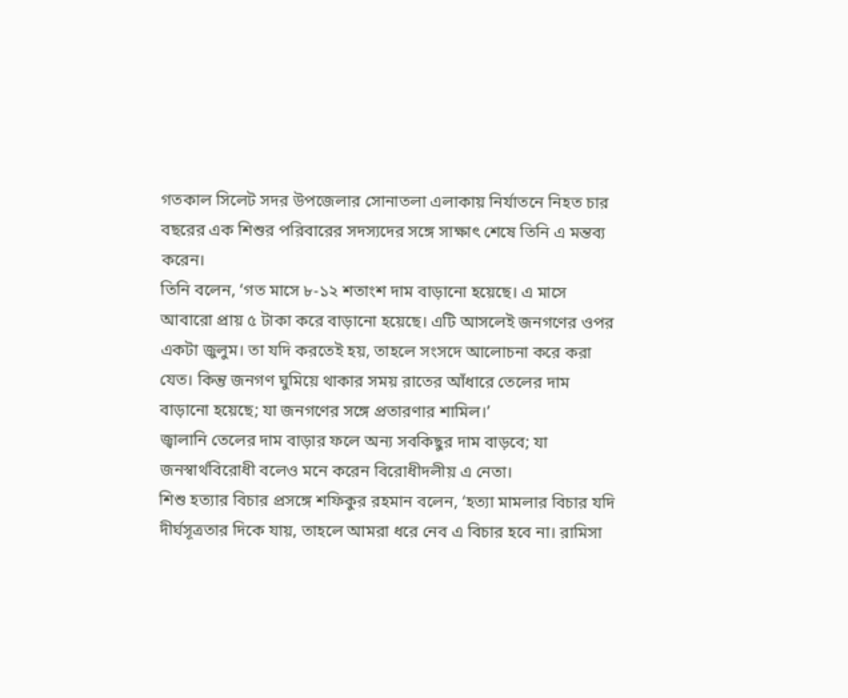গতকাল সিলেট সদর উপজেলার সোনাতলা এলাকায় নির্যাতনে নিহত চার বছরের এক শিশুর পরিবারের সদস্যদের সঙ্গে সাক্ষাৎ শেষে তিনি এ মন্তব্য করেন।
তিনি বলেন, ‘গত মাসে ৮-১২ শতাংশ দাম বাড়ানো হয়েছে। এ মাসে আবারো প্রায় ৫ টাকা করে বাড়ানো হয়েছে। এটি আসলেই জনগণের ওপর একটা জুলুম। তা যদি করতেই হয়, তাহলে সংসদে আলোচনা করে করা যেত। কিন্তু জনগণ ঘুমিয়ে থাকার সময় রাতের আঁধারে তেলের দাম বাড়ানো হয়েছে; যা জনগণের সঙ্গে প্রতারণার শামিল।’
জ্বালানি তেলের দাম বাড়ার ফলে অন্য সবকিছুর দাম বাড়বে; যা জনস্বার্থবিরোধী বলেও মনে করেন বিরোধীদলীয় এ নেতা।
শিশু হত্যার বিচার প্রসঙ্গে শফিকুর রহমান বলেন, ‘হত্যা মামলার বিচার যদি দীর্ঘসূত্রতার দিকে যায়, তাহলে আমরা ধরে নেব এ বিচার হবে না। রামিসা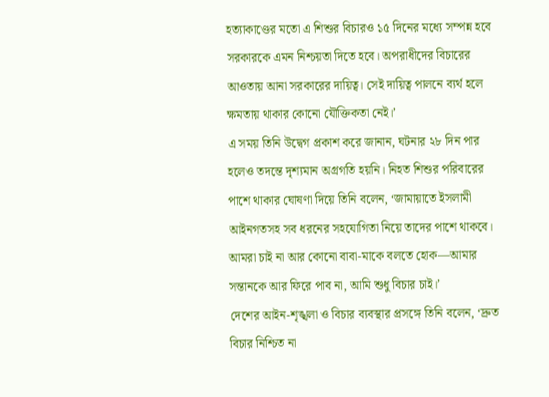হত্যাকাণ্ডের মতো এ শিশুর বিচারও ১৫ দিনের মধ্যে সম্পন্ন হবে সরকারকে এমন নিশ্চয়তা দিতে হবে। অপরাধীদের বিচারের আওতায় আনা সরকারের দায়িত্ব। সেই দায়িত্ব পালনে ব্যর্থ হলে ক্ষমতায় থাকার কোনো যৌক্তিকতা নেই।’
এ সময় তিনি উদ্বেগ প্রকাশ করে জানান, ঘটনার ২৮ দিন পার হলেও তদন্তে দৃশ্যমান অগ্রগতি হয়নি। নিহত শিশুর পরিবারের পাশে থাকার ঘোষণা দিয়ে তিনি বলেন, ‘জামায়াতে ইসলামী আইনগতসহ সব ধরনের সহযোগিতা নিয়ে তাদের পাশে থাকবে। আমরা চাই না আর কোনো বাবা-মাকে বলতে হোক—আমার সন্তানকে আর ফিরে পাব না, আমি শুধু বিচার চাই।’
দেশের আইন-শৃঙ্খলা ও বিচার ব্যবস্থার প্রসঙ্গে তিনি বলেন, ‘দ্রুত বিচার নিশ্চিত না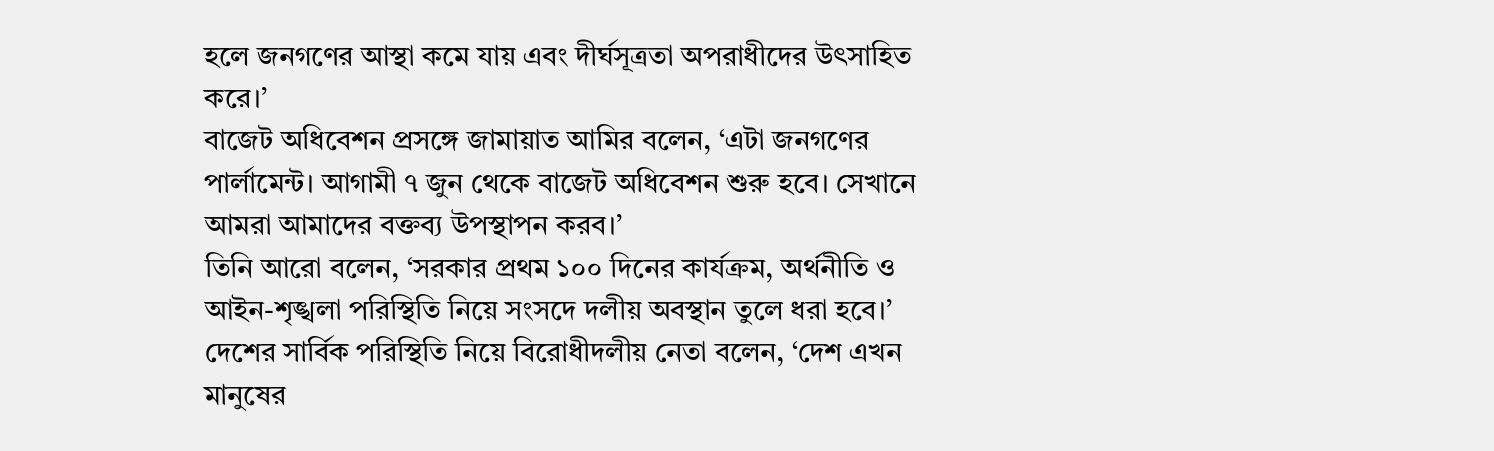হলে জনগণের আস্থা কমে যায় এবং দীর্ঘসূত্রতা অপরাধীদের উৎসাহিত করে।’
বাজেট অধিবেশন প্রসঙ্গে জামায়াত আমির বলেন, ‘এটা জনগণের পার্লামেন্ট। আগামী ৭ জুন থেকে বাজেট অধিবেশন শুরু হবে। সেখানে আমরা আমাদের বক্তব্য উপস্থাপন করব।’
তিনি আরো বলেন, ‘সরকার প্রথম ১০০ দিনের কার্যক্রম, অর্থনীতি ও আইন-শৃঙ্খলা পরিস্থিতি নিয়ে সংসদে দলীয় অবস্থান তুলে ধরা হবে।’
দেশের সার্বিক পরিস্থিতি নিয়ে বিরোধীদলীয় নেতা বলেন, ‘দেশ এখন মানুষের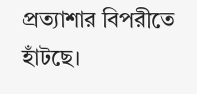প্রত্যাশার বিপরীতে হাঁটছে।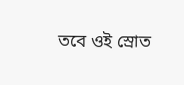তবে ওই স্রোত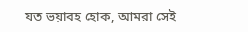যত ভয়াবহ হোক, আমরা সেই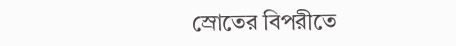স্রোতের বিপরীতে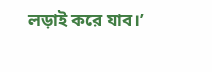লড়াই করে যাব।’